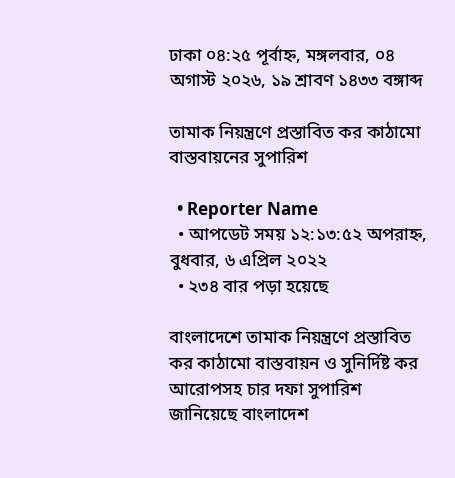ঢাকা ০৪:২৫ পূর্বাহ্ন, মঙ্গলবার, ০৪ অগাস্ট ২০২৬, ১৯ শ্রাবণ ১৪৩৩ বঙ্গাব্দ

তামাক নিয়ন্ত্রণে প্রস্তাবিত কর কাঠামো বাস্তবায়নের সুপারিশ

  • Reporter Name
  • আপডেট সময় ১২:১৩:৫২ অপরাহ্ন, বুধবার, ৬ এপ্রিল ২০২২
  • ২৩৪ বার পড়া হয়েছে

বাংলাদেশে তামাক নিয়ন্ত্রণে প্রস্তাবিত কর কাঠামো বাস্তবায়ন ও সুনির্দিষ্ট কর আরোপসহ চার দফা সুপারিশ জানিয়েছে বাংলাদেশ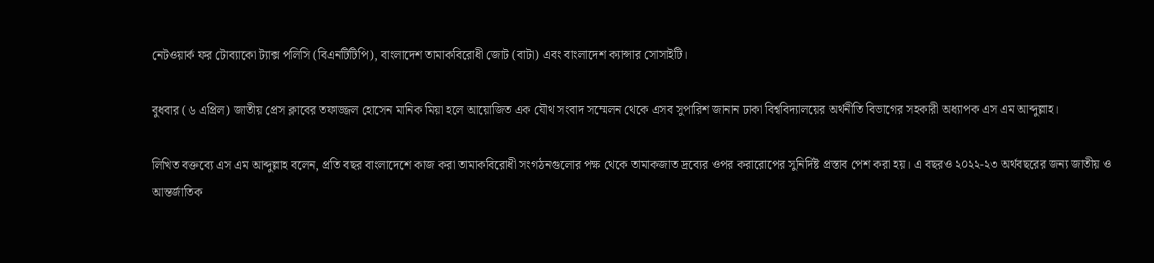নেটওয়ার্ক ফর টোব্যাকো ট্যাক্স পলিসি (বিএনটিটিপি), বাংলাদেশ তামাকবিরোধী জোট (বাটা) এবং বাংলাদেশ ক্যান্সার সোসাইটি।

বুধবার (৬ এপ্রিল) জাতীয় প্রেস ক্লাবের তফাজ্জল হোসেন মানিক মিয়া হলে আয়োজিত এক যৌথ সংবাদ সম্মেলন থেকে এসব সুপারিশ জানান ঢাকা বিশ্ববিদ্যালয়ের অর্থনীতি বিভাগের সহকারী অধ্যাপক এস এম আব্দুল্লাহ।

লিখিত বক্তব্যে এস এম আব্দুল্লাহ বলেন, প্রতি বছর বাংলাদেশে কাজ করা তামাকবিরোধী সংগঠনগুলোর পক্ষ থেকে তামাকজাত দ্রব্যের ওপর করারোপের সুনির্দিষ্ট প্রস্তাব পেশ করা হয়। এ বছরও ২০২২-২৩ অর্থবছরের জন্য জাতীয় ও আন্তর্জাতিক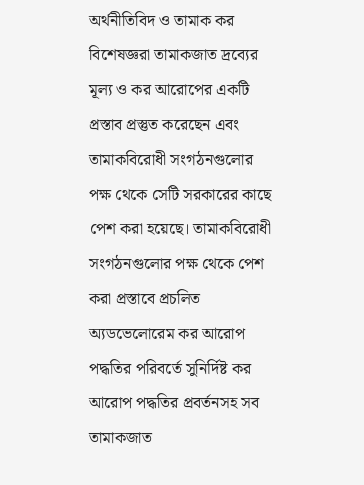অর্থনীতিবিদ ও তামাক কর বিশেষজ্ঞরা তামাকজাত দ্রব্যের মূল্য ও কর আরোপের একটি প্রস্তাব প্রস্তুত করেছেন এবং তামাকবিরোধী সংগঠনগুলোর পক্ষ থেকে সেটি সরকারের কাছে পেশ করা হয়েছে। তামাকবিরোধী সংগঠনগুলোর পক্ষ থেকে পেশ করা প্রস্তাবে প্রচলিত অ্যডভেলোরেম কর আরোপ পদ্ধতির পরিবর্তে সুনির্দিষ্ট কর আরোপ পদ্ধতির প্রবর্তনসহ সব তামাকজাত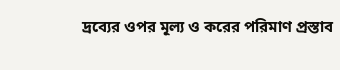দ্রব্যের ওপর মূল্য ও করের পরিমাণ প্রস্তাব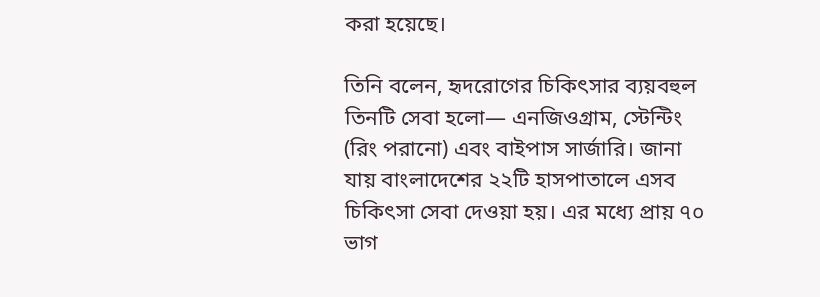করা হয়েছে।

তিনি বলেন, হৃদরোগের চিকিৎসার ব্যয়বহুল তিনটি সেবা হলো— এনজিওগ্রাম, স্টেন্টিং (রিং পরানো) এবং বাইপাস সার্জারি। জানা যায় বাংলাদেশের ২২টি হাসপাতালে এসব চিকিৎসা সেবা দেওয়া হয়। এর মধ্যে প্রায় ৭০ ভাগ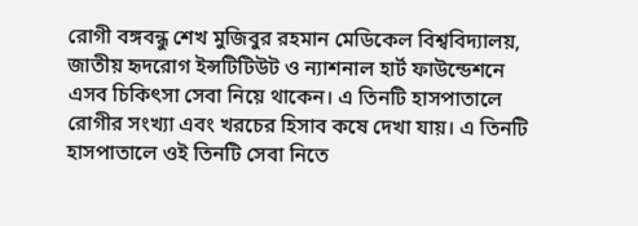রোগী বঙ্গবন্ধু শেখ মুজিবুর রহমান মেডিকেল বিশ্ববিদ্যালয়, জাতীয় হৃদরোগ ইন্সটিটিউট ও ন্যাশনাল হার্ট ফাউন্ডেশনে এসব চিকিৎসা সেবা নিয়ে থাকেন। এ তিনটি হাসপাতালে রোগীর সংখ্যা এবং খরচের হিসাব কষে দেখা যায়। এ তিনটি হাসপাতালে ওই তিনটি সেবা নিতে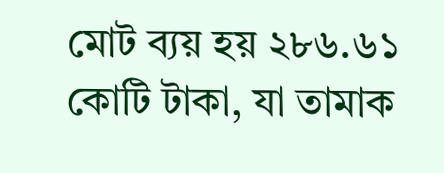মোট ব্যয় হয় ২৮৬.৬১ কোটি টাকা, যা তামাক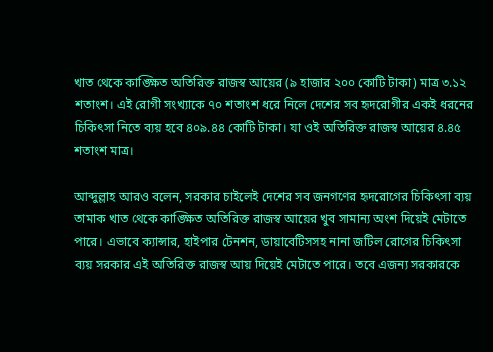খাত থেকে কাঙ্ক্ষিত অতিরিক্ত রাজস্ব আয়ের (৯ হাজার ২০০ কোটি টাকা) মাত্র ৩.১২ শতাংশ। এই রোগী সংখ্যাকে ৭০ শতাংশ ধরে নিলে দেশের সব হৃদরোগীর একই ধরনের চিকিৎসা নিতে ব্যয় হবে ৪০৯.৪৪ কোটি টাকা। যা ওই অতিরিক্ত রাজস্ব আয়ের ৪.৪৫ শতাংশ মাত্র।

আব্দুল্লাহ আরও বলেন, সরকার চাইলেই দেশের সব জনগণের হৃদরোগের চিকিৎসা ব্যয় তামাক খাত থেকে কাঙ্ক্ষিত অতিরিক্ত রাজস্ব আয়ের খুব সামান্য অংশ দিয়েই মেটাতে পারে। এভাবে ক্যান্সার, হাইপার টেনশন, ডায়াবেটিসসহ নানা জটিল রোগের চিকিৎসা ব্যয় সরকার এই অতিরিক্ত রাজস্ব আয় দিয়েই মেটাতে পারে। তবে এজন্য সরকারকে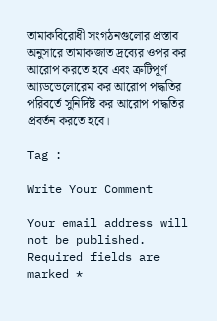তামাকবিরোধী সংগঠনগুলোর প্রস্তাব অনুসারে তামাকজাত দ্রব্যের ওপর কর আরোপ করতে হবে এবং ত্রুটিপূর্ণ আ্যডভেলোরেম কর আরোপ পদ্ধতির পরিবর্তে সুনির্দিষ্ট কর আরোপ পদ্ধতির প্রবর্তন করতে হবে।

Tag :

Write Your Comment

Your email address will not be published. Required fields are marked *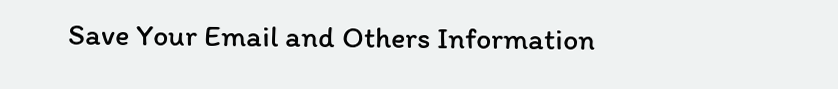Save Your Email and Others Information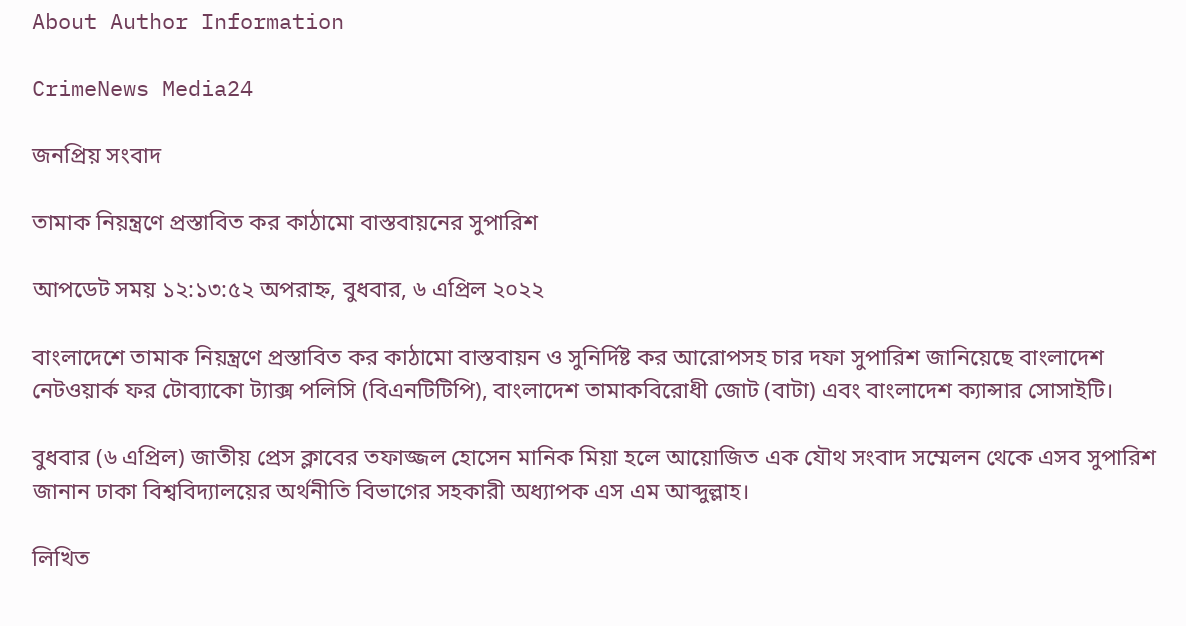About Author Information

CrimeNews Media24

জনপ্রিয় সংবাদ

তামাক নিয়ন্ত্রণে প্রস্তাবিত কর কাঠামো বাস্তবায়নের সুপারিশ

আপডেট সময় ১২:১৩:৫২ অপরাহ্ন, বুধবার, ৬ এপ্রিল ২০২২

বাংলাদেশে তামাক নিয়ন্ত্রণে প্রস্তাবিত কর কাঠামো বাস্তবায়ন ও সুনির্দিষ্ট কর আরোপসহ চার দফা সুপারিশ জানিয়েছে বাংলাদেশ নেটওয়ার্ক ফর টোব্যাকো ট্যাক্স পলিসি (বিএনটিটিপি), বাংলাদেশ তামাকবিরোধী জোট (বাটা) এবং বাংলাদেশ ক্যান্সার সোসাইটি।

বুধবার (৬ এপ্রিল) জাতীয় প্রেস ক্লাবের তফাজ্জল হোসেন মানিক মিয়া হলে আয়োজিত এক যৌথ সংবাদ সম্মেলন থেকে এসব সুপারিশ জানান ঢাকা বিশ্ববিদ্যালয়ের অর্থনীতি বিভাগের সহকারী অধ্যাপক এস এম আব্দুল্লাহ।

লিখিত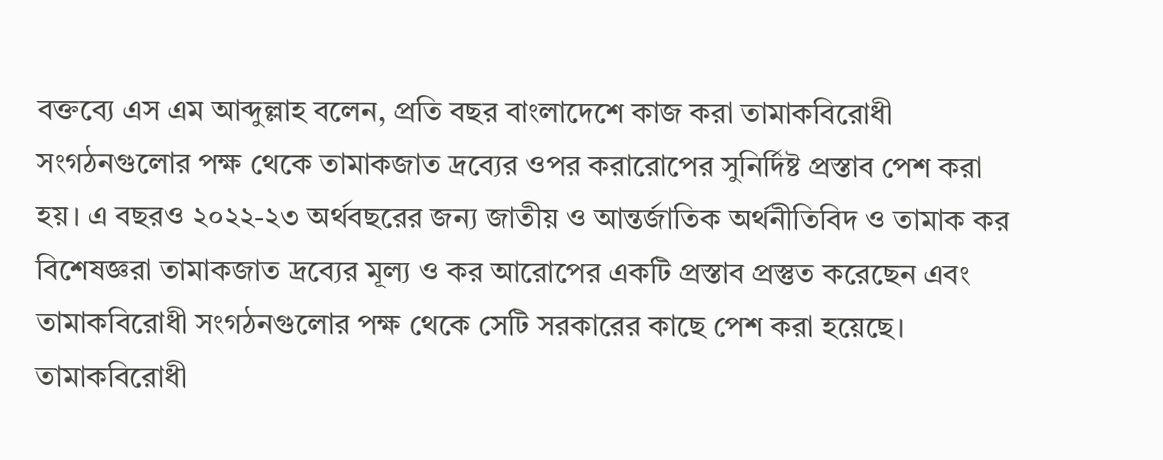বক্তব্যে এস এম আব্দুল্লাহ বলেন, প্রতি বছর বাংলাদেশে কাজ করা তামাকবিরোধী সংগঠনগুলোর পক্ষ থেকে তামাকজাত দ্রব্যের ওপর করারোপের সুনির্দিষ্ট প্রস্তাব পেশ করা হয়। এ বছরও ২০২২-২৩ অর্থবছরের জন্য জাতীয় ও আন্তর্জাতিক অর্থনীতিবিদ ও তামাক কর বিশেষজ্ঞরা তামাকজাত দ্রব্যের মূল্য ও কর আরোপের একটি প্রস্তাব প্রস্তুত করেছেন এবং তামাকবিরোধী সংগঠনগুলোর পক্ষ থেকে সেটি সরকারের কাছে পেশ করা হয়েছে। তামাকবিরোধী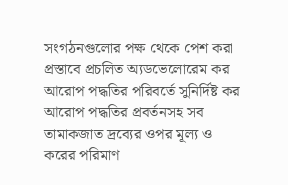সংগঠনগুলোর পক্ষ থেকে পেশ করা প্রস্তাবে প্রচলিত অ্যডভেলোরেম কর আরোপ পদ্ধতির পরিবর্তে সুনির্দিষ্ট কর আরোপ পদ্ধতির প্রবর্তনসহ সব তামাকজাত দ্রব্যের ওপর মূল্য ও করের পরিমাণ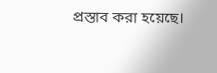প্রস্তাব করা হয়েছে।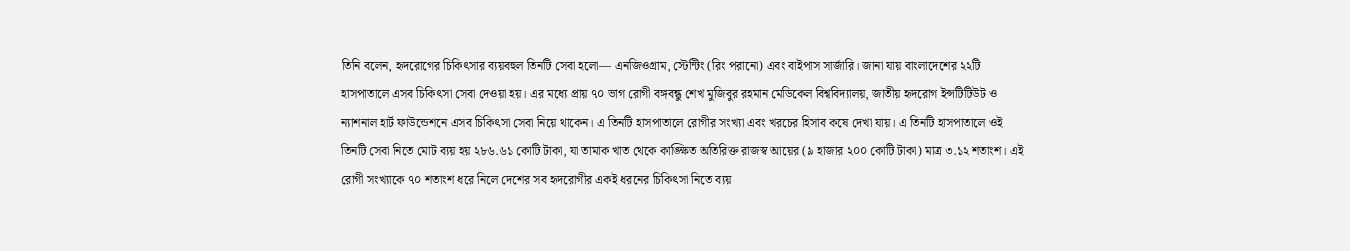তিনি বলেন, হৃদরোগের চিকিৎসার ব্যয়বহুল তিনটি সেবা হলো— এনজিওগ্রাম, স্টেন্টিং (রিং পরানো) এবং বাইপাস সার্জারি। জানা যায় বাংলাদেশের ২২টি হাসপাতালে এসব চিকিৎসা সেবা দেওয়া হয়। এর মধ্যে প্রায় ৭০ ভাগ রোগী বঙ্গবন্ধু শেখ মুজিবুর রহমান মেডিকেল বিশ্ববিদ্যালয়, জাতীয় হৃদরোগ ইন্সটিটিউট ও ন্যাশনাল হার্ট ফাউন্ডেশনে এসব চিকিৎসা সেবা নিয়ে থাকেন। এ তিনটি হাসপাতালে রোগীর সংখ্যা এবং খরচের হিসাব কষে দেখা যায়। এ তিনটি হাসপাতালে ওই তিনটি সেবা নিতে মোট ব্যয় হয় ২৮৬.৬১ কোটি টাকা, যা তামাক খাত থেকে কাঙ্ক্ষিত অতিরিক্ত রাজস্ব আয়ের (৯ হাজার ২০০ কোটি টাকা) মাত্র ৩.১২ শতাংশ। এই রোগী সংখ্যাকে ৭০ শতাংশ ধরে নিলে দেশের সব হৃদরোগীর একই ধরনের চিকিৎসা নিতে ব্যয়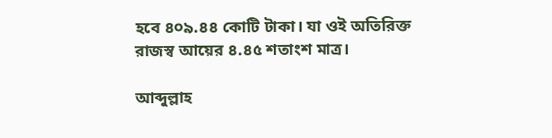হবে ৪০৯.৪৪ কোটি টাকা। যা ওই অতিরিক্ত রাজস্ব আয়ের ৪.৪৫ শতাংশ মাত্র।

আব্দুল্লাহ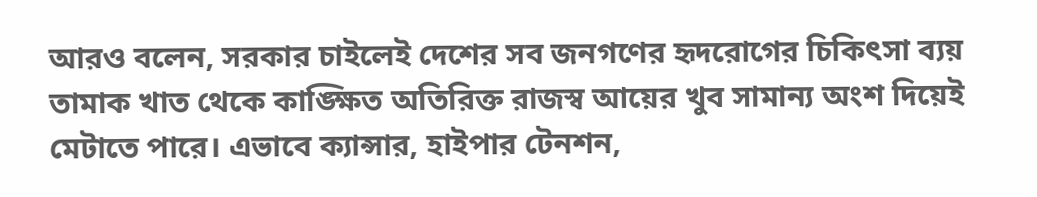আরও বলেন, সরকার চাইলেই দেশের সব জনগণের হৃদরোগের চিকিৎসা ব্যয় তামাক খাত থেকে কাঙ্ক্ষিত অতিরিক্ত রাজস্ব আয়ের খুব সামান্য অংশ দিয়েই মেটাতে পারে। এভাবে ক্যান্সার, হাইপার টেনশন,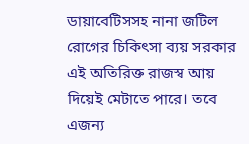ডায়াবেটিসসহ নানা জটিল রোগের চিকিৎসা ব্যয় সরকার এই অতিরিক্ত রাজস্ব আয় দিয়েই মেটাতে পারে। তবে এজন্য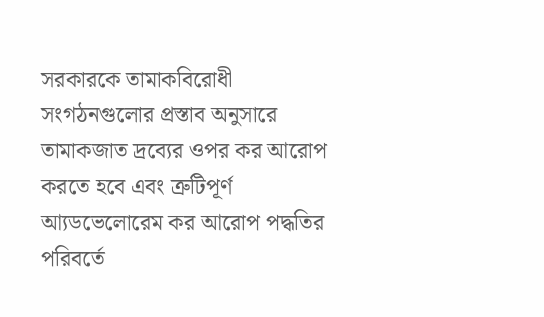সরকারকে তামাকবিরোধী সংগঠনগুলোর প্রস্তাব অনুসারে তামাকজাত দ্রব্যের ওপর কর আরোপ করতে হবে এবং ত্রুটিপূর্ণ আ্যডভেলোরেম কর আরোপ পদ্ধতির পরিবর্তে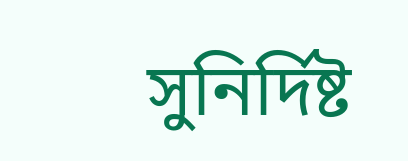সুনির্দিষ্ট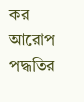কর আরোপ পদ্ধতির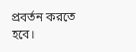প্রবর্তন করতে হবে।